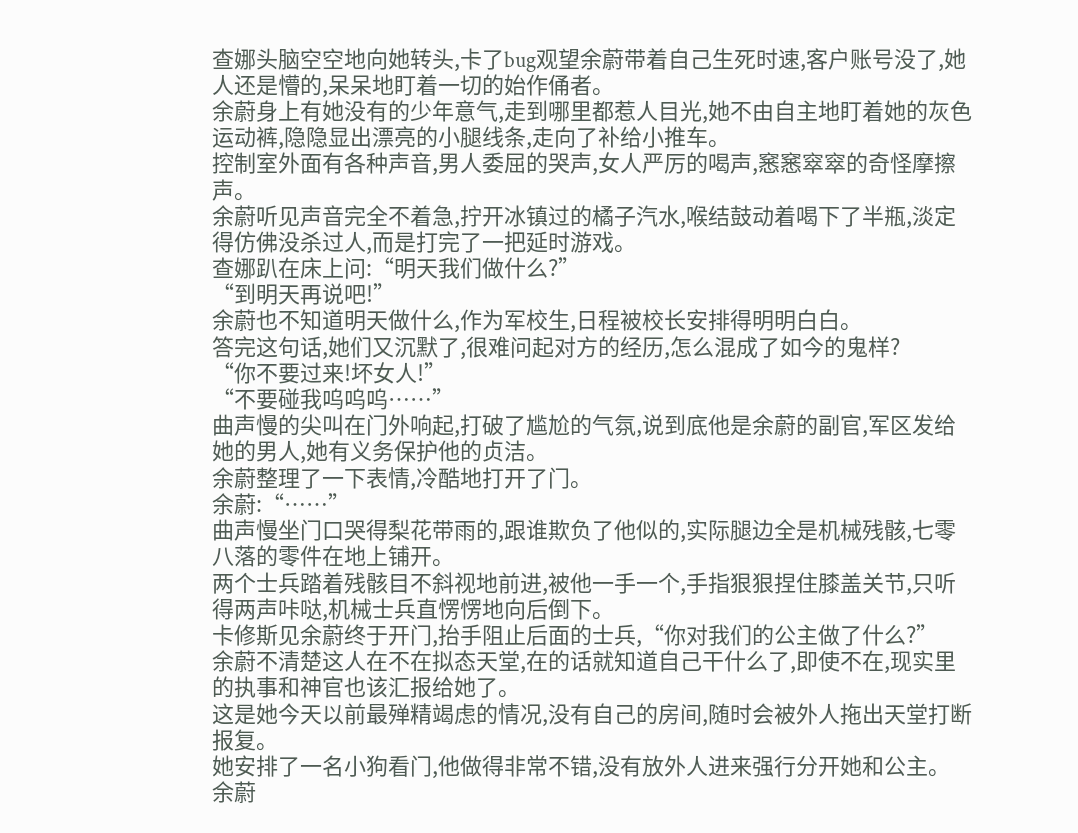查娜头脑空空地向她转头,卡了bug观望余蔚带着自己生死时速,客户账号没了,她人还是懵的,呆呆地盯着一切的始作俑者。
余蔚身上有她没有的少年意气,走到哪里都惹人目光,她不由自主地盯着她的灰色运动裤,隐隐显出漂亮的小腿线条,走向了补给小推车。
控制室外面有各种声音,男人委屈的哭声,女人严厉的喝声,窸窸窣窣的奇怪摩擦声。
余蔚听见声音完全不着急,拧开冰镇过的橘子汽水,喉结鼓动着喝下了半瓶,淡定得仿佛没杀过人,而是打完了一把延时游戏。
查娜趴在床上问:“明天我们做什么?”
“到明天再说吧!”
余蔚也不知道明天做什么,作为军校生,日程被校长安排得明明白白。
答完这句话,她们又沉默了,很难问起对方的经历,怎么混成了如今的鬼样?
“你不要过来!坏女人!”
“不要碰我呜呜呜……”
曲声慢的尖叫在门外响起,打破了尴尬的气氛,说到底他是余蔚的副官,军区发给她的男人,她有义务保护他的贞洁。
余蔚整理了一下表情,冷酷地打开了门。
余蔚:“……”
曲声慢坐门口哭得梨花带雨的,跟谁欺负了他似的,实际腿边全是机械残骸,七零八落的零件在地上铺开。
两个士兵踏着残骸目不斜视地前进,被他一手一个,手指狠狠捏住膝盖关节,只听得两声咔哒,机械士兵直愣愣地向后倒下。
卡修斯见余蔚终于开门,抬手阻止后面的士兵,“你对我们的公主做了什么?”
余蔚不清楚这人在不在拟态天堂,在的话就知道自己干什么了,即使不在,现实里的执事和神官也该汇报给她了。
这是她今天以前最殚精竭虑的情况,没有自己的房间,随时会被外人拖出天堂打断报复。
她安排了一名小狗看门,他做得非常不错,没有放外人进来强行分开她和公主。
余蔚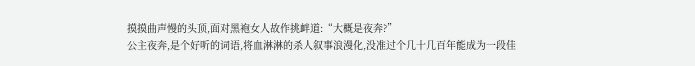摸摸曲声慢的头顶,面对黑袍女人故作挑衅道:“大概是夜奔?”
公主夜奔,是个好听的词语,将血淋淋的杀人叙事浪漫化,没准过个几十几百年能成为一段佳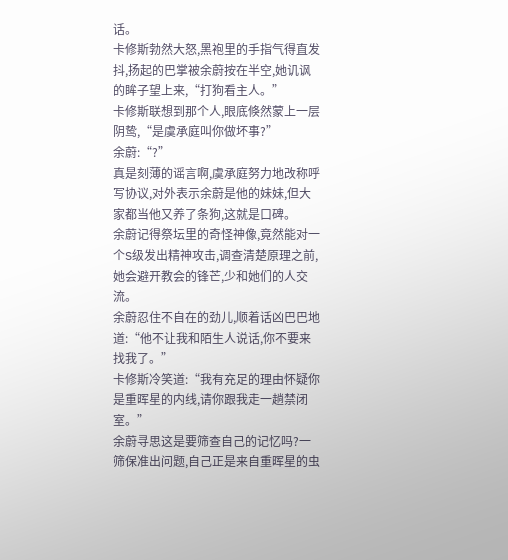话。
卡修斯勃然大怒,黑袍里的手指气得直发抖,扬起的巴掌被余蔚按在半空,她讥讽的眸子望上来,“打狗看主人。”
卡修斯联想到那个人,眼底倏然蒙上一层阴鸷,“是虞承庭叫你做坏事?”
余蔚:“?”
真是刻薄的谣言啊,虞承庭努力地改称呼写协议,对外表示余蔚是他的妹妹,但大家都当他又养了条狗,这就是口碑。
余蔚记得祭坛里的奇怪神像,竟然能对一个S级发出精神攻击,调查清楚原理之前,她会避开教会的锋芒,少和她们的人交流。
余蔚忍住不自在的劲儿,顺着话凶巴巴地道:“他不让我和陌生人说话,你不要来找我了。”
卡修斯冷笑道:“我有充足的理由怀疑你是重晖星的内线,请你跟我走一趟禁闭室。”
余蔚寻思这是要筛查自己的记忆吗?一筛保准出问题,自己正是来自重晖星的虫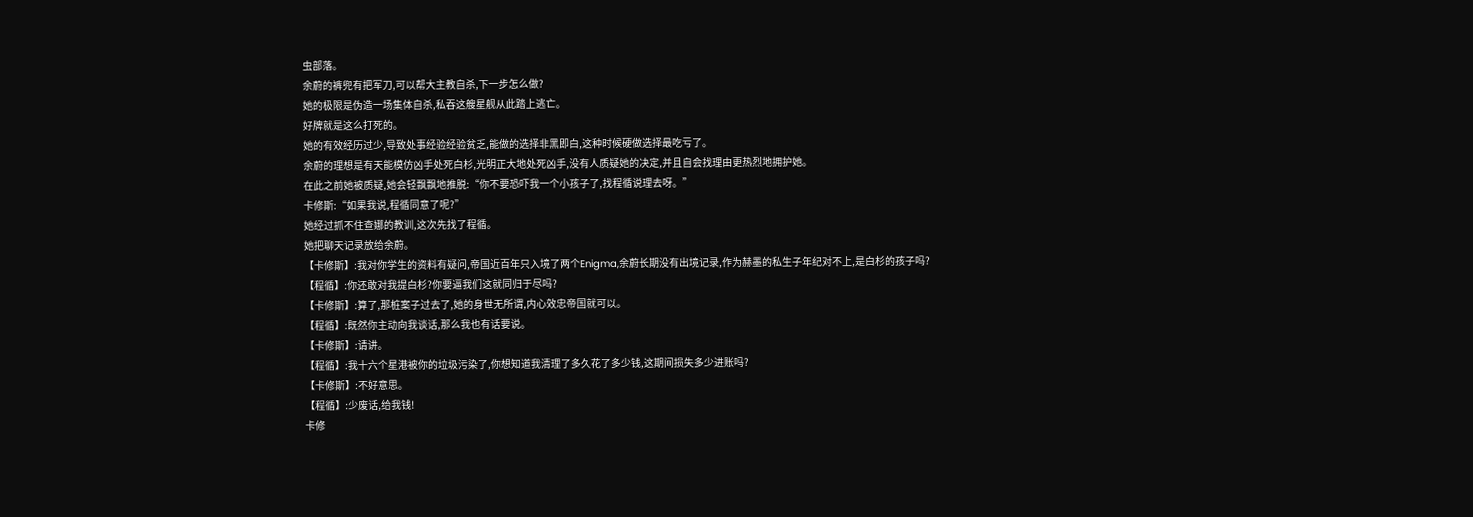虫部落。
余蔚的裤兜有把军刀,可以帮大主教自杀,下一步怎么做?
她的极限是伪造一场集体自杀,私吞这艘星舰从此踏上逃亡。
好牌就是这么打死的。
她的有效经历过少,导致处事经验经验贫乏,能做的选择非黑即白,这种时候硬做选择最吃亏了。
余蔚的理想是有天能模仿凶手处死白杉,光明正大地处死凶手,没有人质疑她的决定,并且自会找理由更热烈地拥护她。
在此之前她被质疑,她会轻飘飘地推脱:“你不要恐吓我一个小孩子了,找程循说理去呀。”
卡修斯:“如果我说,程循同意了呢?”
她经过抓不住查娜的教训,这次先找了程循。
她把聊天记录放给余蔚。
【卡修斯】:我对你学生的资料有疑问,帝国近百年只入境了两个Enigma,余蔚长期没有出境记录,作为赫墨的私生子年纪对不上,是白杉的孩子吗?
【程循】:你还敢对我提白杉?你要逼我们这就同归于尽吗?
【卡修斯】:算了,那桩案子过去了,她的身世无所谓,内心效忠帝国就可以。
【程循】:既然你主动向我谈话,那么我也有话要说。
【卡修斯】:请讲。
【程循】:我十六个星港被你的垃圾污染了,你想知道我清理了多久花了多少钱,这期间损失多少进账吗?
【卡修斯】:不好意思。
【程循】:少废话,给我钱!
卡修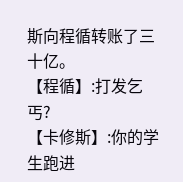斯向程循转账了三十亿。
【程循】:打发乞丐?
【卡修斯】:你的学生跑进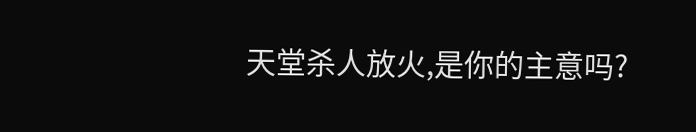天堂杀人放火,是你的主意吗?